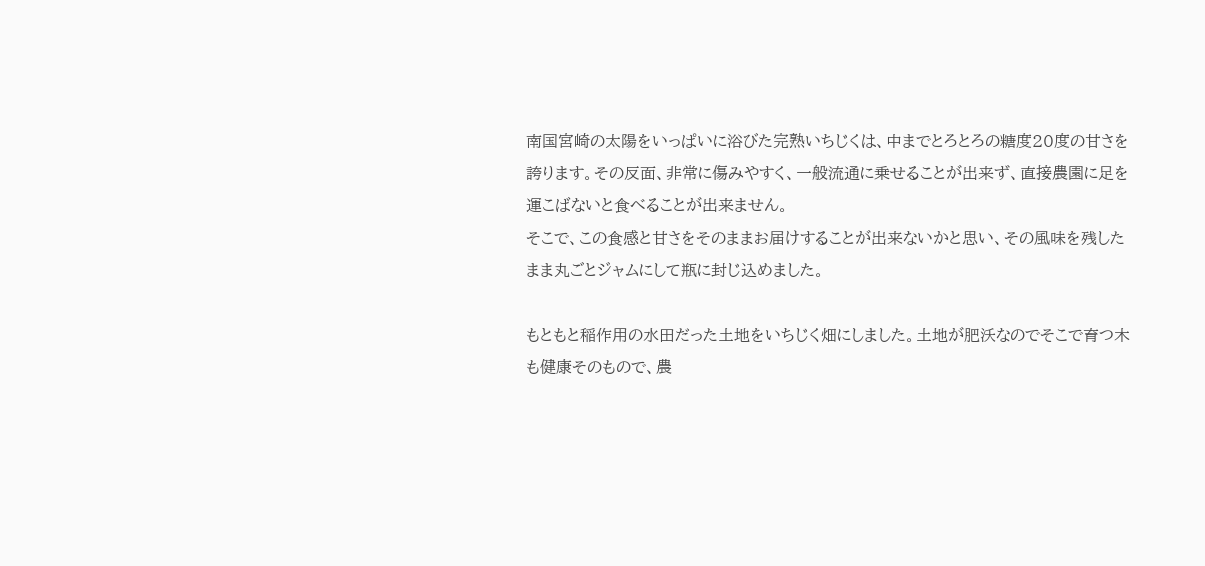南国宮崎の太陽をいっぱいに浴びた完熟いちじくは、中までとろとろの糖度20度の甘さを誇ります。その反面、非常に傷みやすく、一般流通に乗せることが出来ず、直接農園に足を運こばないと食べることが出来ません。
そこで、この食感と甘さをそのままお届けすることが出来ないかと思い、その風味を残したまま丸ごとジャムにして瓶に封じ込めました。

もともと稲作用の水田だった土地をいちじく畑にしました。土地が肥沃なのでそこで育つ木も健康そのもので、農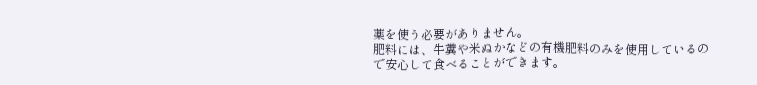薬を使う必要がありません。
肥料には、牛糞や米ぬかなどの有機肥料のみを使用しているので安心して食べることができます。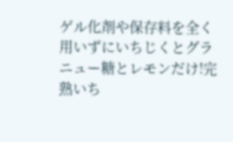ゲル化剤や保存料を全く用いずにいちじくとグラニュー糖とレモンだけ!完熟いち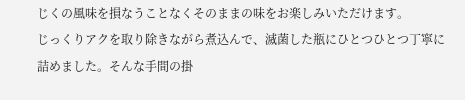じくの風味を損なうことなくそのままの味をお楽しみいただけます。
じっくりアクを取り除きながら煮込んで、滅菌した瓶にひとつひとつ丁寧に詰めました。そんな手間の掛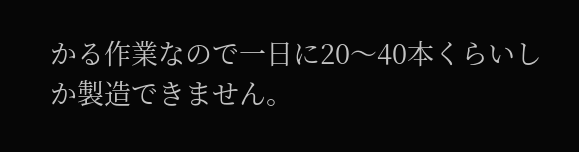かる作業なので一日に20〜40本くらいしか製造できません。